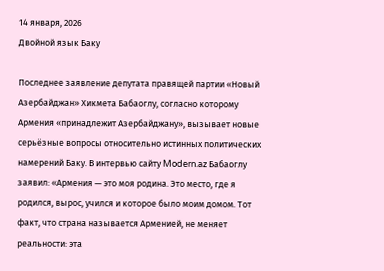14 января, 2026
Двойной язык Баку

Последнее заявление депутата правящей партии «Новый Азербайджан» Хикмета Бабаоглу, согласно которому Армения «принадлежит Азербайджану», вызывает новые серьёзные вопросы относительно истинных политических намерений Баку. В интервью сайту Modern.az Бабаоглу заявил: «Армения — это моя родина. Это место, где я родился, вырос, учился и которое было моим домом. Тот факт, что страна называется Арменией, не меняет реальности: эта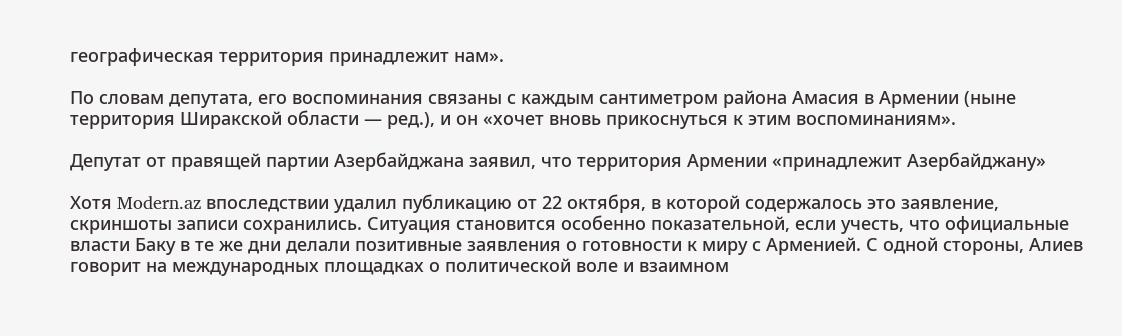географическая территория принадлежит нам».

По словам депутата, его воспоминания связаны с каждым сантиметром района Амасия в Армении (ныне территория Ширакской области — ред.), и он «хочет вновь прикоснуться к этим воспоминаниям».

Депутат от правящей партии Азербайджана заявил, что территория Армении «принадлежит Азербайджану»

Хотя Modern.az впоследствии удалил публикацию от 22 октября, в которой содержалось это заявление, скриншоты записи сохранились. Ситуация становится особенно показательной, если учесть, что официальные власти Баку в те же дни делали позитивные заявления о готовности к миру с Арменией. С одной стороны, Алиев говорит на международных площадках о политической воле и взаимном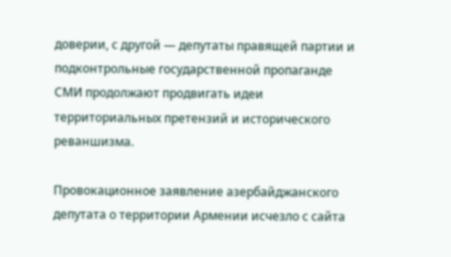доверии, с другой — депутаты правящей партии и подконтрольные государственной пропаганде СМИ продолжают продвигать идеи территориальных претензий и исторического реваншизма.

Провокационное заявление азербайджанского депутата о территории Армении исчезло с сайта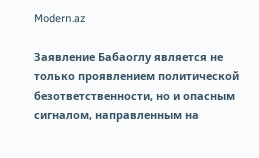Modern.az

Заявление Бабаоглу является не только проявлением политической безответственности, но и опасным сигналом, направленным на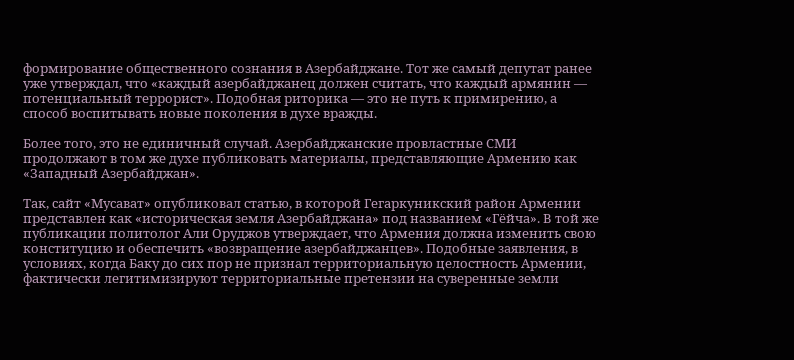формирование общественного сознания в Азербайджане. Тот же самый депутат ранее уже утверждал, что «каждый азербайджанец должен считать, что каждый армянин — потенциальный террорист». Подобная риторика — это не путь к примирению, а способ воспитывать новые поколения в духе вражды.

Более того, это не единичный случай. Азербайджанские провластные СМИ продолжают в том же духе публиковать материалы, представляющие Армению как «Западный Азербайджан».

Так, сайт «Мусават» опубликовал статью, в которой Гегаркуникский район Армении представлен как «историческая земля Азербайджана» под названием «Гёйча». В той же публикации политолог Али Оруджов утверждает, что Армения должна изменить свою конституцию и обеспечить «возвращение азербайджанцев». Подобные заявления, в условиях, когда Баку до сих пор не признал территориальную целостность Армении, фактически легитимизируют территориальные претензии на суверенные земли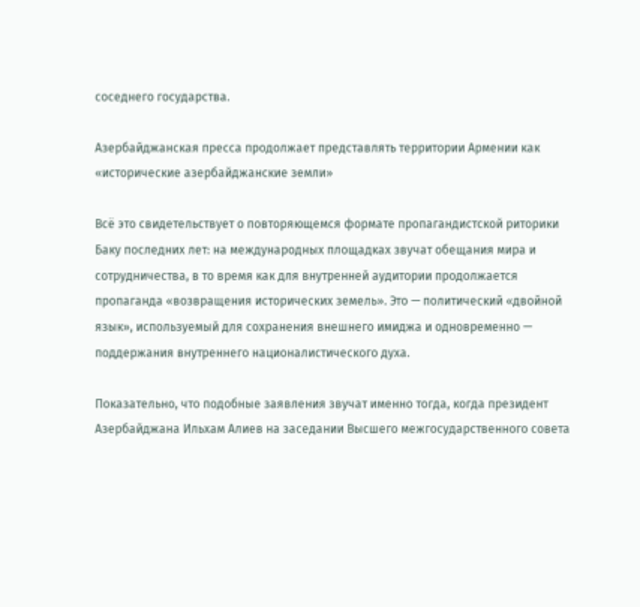соседнего государства.

Азербайджанская пресса продолжает представлять территории Армении как «исторические азербайджанские земли»

Всё это свидетельствует о повторяющемся формате пропагандистской риторики Баку последних лет: на международных площадках звучат обещания мира и сотрудничества, в то время как для внутренней аудитории продолжается пропаганда «возвращения исторических земель». Это — политический «двойной язык», используемый для сохранения внешнего имиджа и одновременно — поддержания внутреннего националистического духа.

Показательно, что подобные заявления звучат именно тогда, когда президент Азербайджана Ильхам Алиев на заседании Высшего межгосударственного совета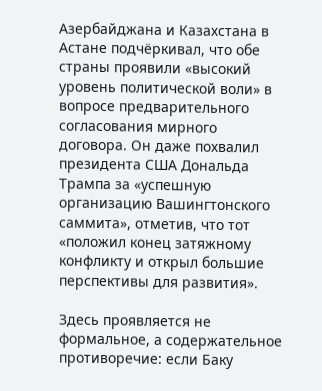Азербайджана и Казахстана в Астане подчёркивал, что обе страны проявили «высокий уровень политической воли» в вопросе предварительного согласования мирного договора. Он даже похвалил президента США Дональда Трампа за «успешную организацию Вашингтонского саммита», отметив, что тот «положил конец затяжному конфликту и открыл большие перспективы для развития».

Здесь проявляется не формальное, а содержательное противоречие: если Баку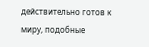действительно готов к миру, подобные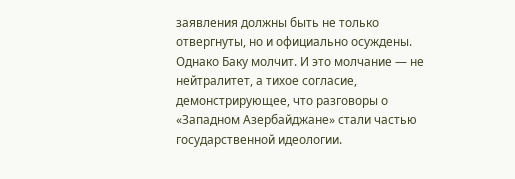заявления должны быть не только отвергнуты, но и официально осуждены. Однако Баку молчит. И это молчание — не нейтралитет, а тихое согласие, демонстрирующее, что разговоры о «Западном Азербайджане» стали частью государственной идеологии.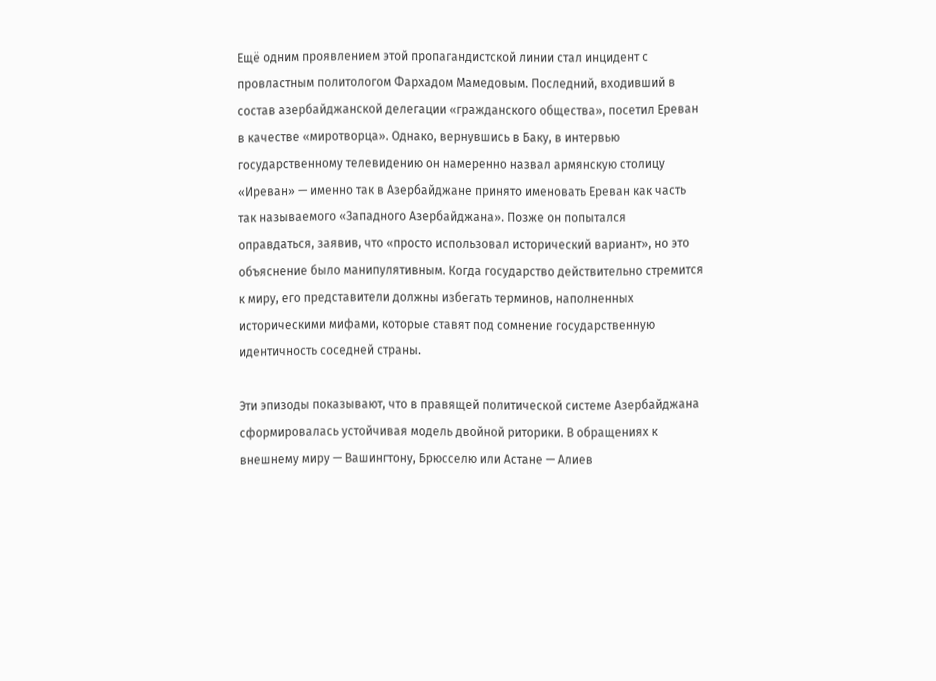Ещё одним проявлением этой пропагандистской линии стал инцидент с провластным политологом Фархадом Мамедовым. Последний, входивший в состав азербайджанской делегации «гражданского общества», посетил Ереван в качестве «миротворца». Однако, вернувшись в Баку, в интервью государственному телевидению он намеренно назвал армянскую столицу «Иреван» — именно так в Азербайджане принято именовать Ереван как часть так называемого «Западного Азербайджана». Позже он попытался оправдаться, заявив, что «просто использовал исторический вариант», но это объяснение было манипулятивным. Когда государство действительно стремится к миру, его представители должны избегать терминов, наполненных историческими мифами, которые ставят под сомнение государственную идентичность соседней страны.

Эти эпизоды показывают, что в правящей политической системе Азербайджана сформировалась устойчивая модель двойной риторики. В обращениях к внешнему миру — Вашингтону, Брюсселю или Астане — Алиев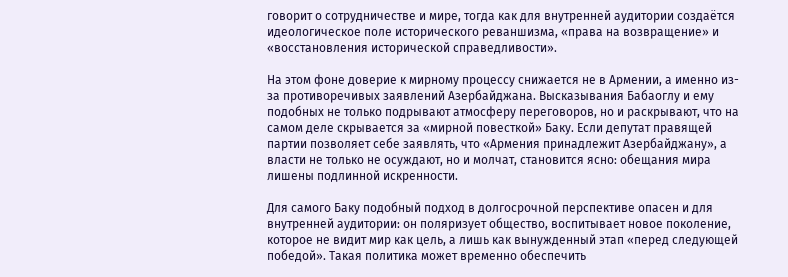говорит о сотрудничестве и мире, тогда как для внутренней аудитории создаётся идеологическое поле исторического реваншизма, «права на возвращение» и «восстановления исторической справедливости».

На этом фоне доверие к мирному процессу снижается не в Армении, а именно из-за противоречивых заявлений Азербайджана. Высказывания Бабаоглу и ему подобных не только подрывают атмосферу переговоров, но и раскрывают, что на самом деле скрывается за «мирной повесткой» Баку. Если депутат правящей партии позволяет себе заявлять, что «Армения принадлежит Азербайджану», а власти не только не осуждают, но и молчат, становится ясно: обещания мира лишены подлинной искренности.

Для самого Баку подобный подход в долгосрочной перспективе опасен и для внутренней аудитории: он поляризует общество, воспитывает новое поколение, которое не видит мир как цель, а лишь как вынужденный этап «перед следующей победой». Такая политика может временно обеспечить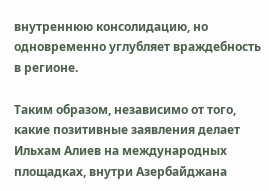внутреннюю консолидацию, но одновременно углубляет враждебность в регионе.

Таким образом, независимо от того, какие позитивные заявления делает Ильхам Алиев на международных площадках, внутри Азербайджана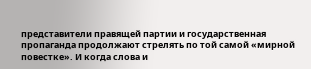представители правящей партии и государственная пропаганда продолжают стрелять по той самой «мирной повестке». И когда слова и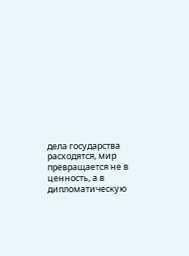дела государства расходятся, мир превращается не в ценность, а в дипломатическую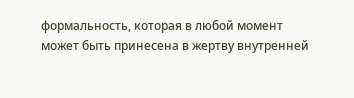формальность, которая в любой момент может быть принесена в жертву внутренней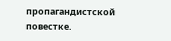пропагандистской повестке.